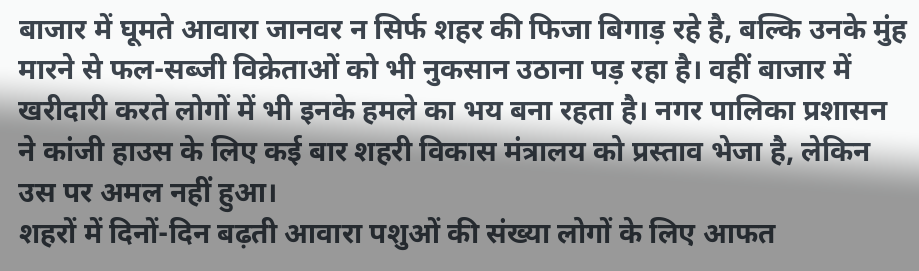बाजार में घूमते आवारा जानवर न सिर्फ शहर की फिजा बिगाड़ रहे है, बल्कि उनके मुंह मारने से फल-सब्जी विक्रेताओं को भी नुकसान उठाना पड़ रहा है। वहीं बाजार में खरीदारी करते लोगों में भी इनके हमले का भय बना रहता है। नगर पालिका प्रशासन ने कांजी हाउस के लिए कई बार शहरी विकास मंत्रालय को प्रस्ताव भेजा है, लेकिन उस पर अमल नहीं हुआ।
शहरों में दिनों-दिन बढ़ती आवारा पशुओं की संख्या लोगों के लिए आफत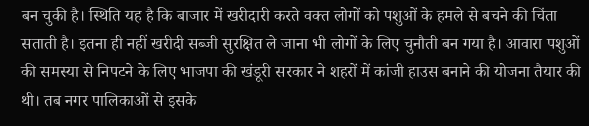बन चुकी है। स्थिति यह है कि बाजार में खरीदारी करते वक्त लोगों को पशुओं के हमले से बचने की चिंता सताती है। इतना ही नहीं खरीदी सब्जी सुरक्षित ले जाना भी लोगों के लिए चुनौती बन गया है। आवारा पशुओं की समस्या से निपटने के लिए भाजपा की खंडूरी सरकार ने शहरों में कांजी हाउस बनाने की योजना तैयार की थी। तब नगर पालिकाओं से इसके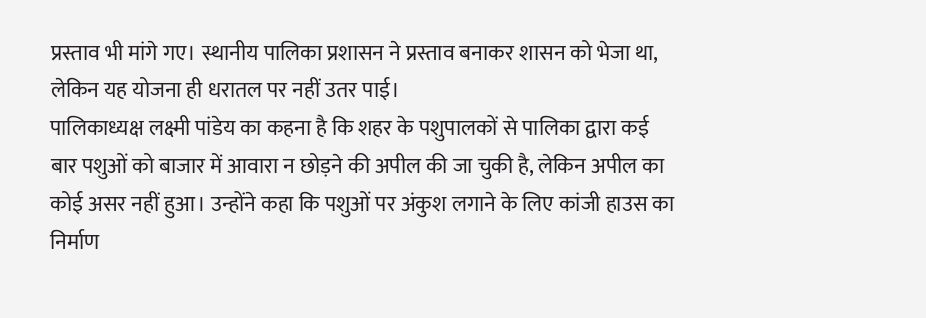प्रस्ताव भी मांगे गए। स्थानीय पालिका प्रशासन ने प्रस्ताव बनाकर शासन को भेजा था, लेकिन यह योजना ही धरातल पर नहीं उतर पाई।
पालिकाध्यक्ष लक्ष्मी पांडेय का कहना है कि शहर के पशुपालकों से पालिका द्वारा कई बार पशुओं को बाजार में आवारा न छोड़ने की अपील की जा चुकी है, लेकिन अपील का कोई असर नहीं हुआ। उन्होंने कहा कि पशुओं पर अंकुश लगाने के लिए कांजी हाउस का निर्माण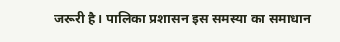जरूरी है। पालिका प्रशासन इस समस्या का समाधान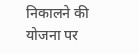निकालने की योजना पर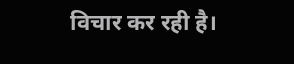विचार कर रही है।